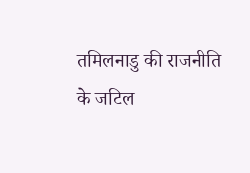तमिलनाडु की राजनीति के जटिल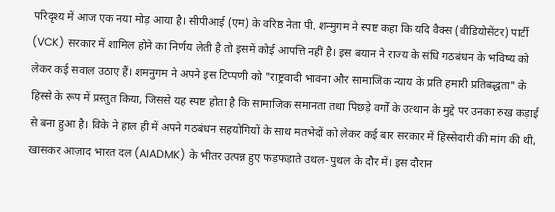परिदृश्य में आज एक नया मोड़ आया है। सीपीआई (एम) के वरिष्ठ नेता पी. शन्मुगम ने स्पष्ट कहा कि यदि वैक्स (वीडियोसेंटर) पार्टी (VCK) सरकार में शामिल होने का निर्णय लेती है तो इसमें कोई आपत्ति नहीं है। इस बयान ने राज्य के संधि गठबंधन के भविष्य को लेकर कई सवाल उठाए हैं। शमनुगम ने अपने इस टिप्पणी को "राष्ट्रवादी भावना और सामाजिक न्याय के प्रति हमारी प्रतिबद्धता" के हिस्से के रूप में प्रस्तुत किया, जिससे यह स्पष्ट होता है कि सामाजिक समानता तथा पिछड़े वर्गों के उत्थान के मुद्दे पर उनका रुख कड़ाई से बना हुआ है। विके ने हाल ही में अपने गठबंधन सहयोगियों के साथ मतभेदों को लेकर कई बार सरकार में हिस्सेदारी की मांग की थी, खासकर आज़ाद भारत दल (AIADMK) के भीतर उत्पन्न हुए फड़फड़ाते उथल-पुथल के दौर में। इस दौरान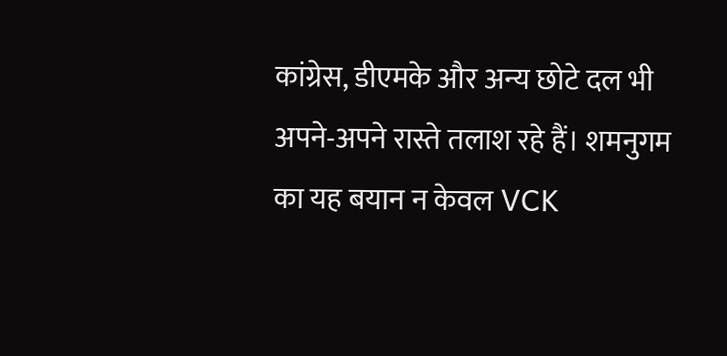कांग्रेस, डीएमके और अन्य छोटे दल भी अपने-अपने रास्ते तलाश रहे हैं। शमनुगम का यह बयान न केवल VCK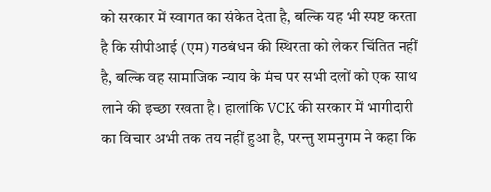को सरकार में स्वागत का संकेत देता है, बल्कि यह भी स्पष्ट करता है कि सीपीआई (एम) गठबंधन की स्थिरता को लेकर चिंतित नहीं है, बल्कि वह सामाजिक न्याय के मंच पर सभी दलों को एक साथ लाने की इच्छा रखता है। हालांकि VCK की सरकार में भागीदारी का विचार अभी तक तय नहीं हुआ है, परन्तु शमनुगम ने कहा कि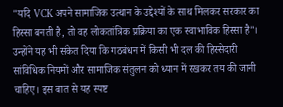"यदि VCK अपने सामाजिक उत्थान के उद्देश्यों के साथ मिलकर सरकार का हिस्सा बनती है, तो वह लोकतांत्रिक प्रक्रिया का एक स्वाभाविक हिस्सा है"। उन्होंने यह भी संकेत दिया कि गठबंधन में किसी भी दल की हिस्सेदारी सांविधिक नियमों और सामाजिक संतुलन को ध्यान में रखकर तय की जानी चाहिए। इस बात से यह स्पष्ट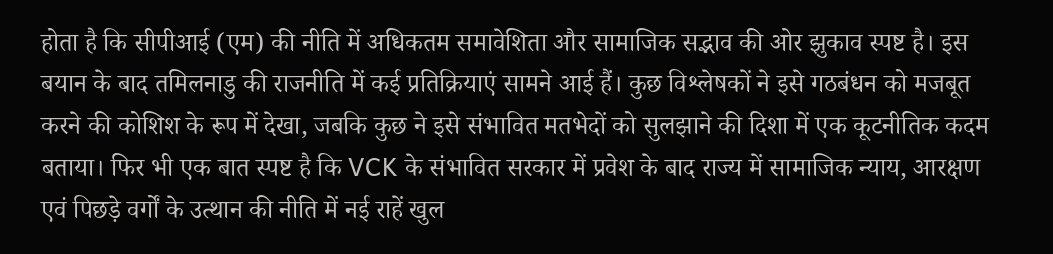होता है कि सीपीआई (एम) की नीति में अधिकतम समावेशिता और सामाजिक सद्भाव की ओर झुकाव स्पष्ट है। इस बयान के बाद तमिलनाडु की राजनीति में कई प्रतिक्रियाएं सामने आई हैं। कुछ विश्लेषकों ने इसे गठबंधन को मजबूत करने की कोशिश के रूप में देखा, जबकि कुछ ने इसे संभावित मतभेदों को सुलझाने की दिशा में एक कूटनीतिक कदम बताया। फिर भी एक बात स्पष्ट है कि VCK के संभावित सरकार में प्रवेश के बाद राज्य में सामाजिक न्याय, आरक्षण एवं पिछड़े वर्गों के उत्थान की नीति में नई राहें खुल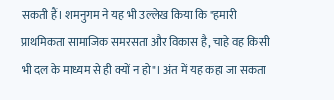सकती हैं। शमनुगम ने यह भी उल्लेख किया कि "हमारी प्राथमिकता सामाजिक समरसता और विकास है, चाहे वह किसी भी दल के माध्यम से ही क्यों न हो"। अंत में यह कहा जा सकता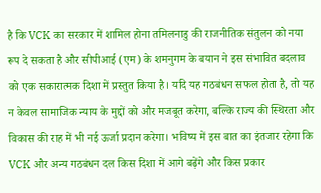है कि VCK का सरकार में शामिल होना तमिलनाडु की राजनीतिक संतुलन को नया रूप दे सकता है और सीपीआई (एम) के शमनुगम के बयान ने इस संभावित बदलाव को एक सकारात्मक दिशा में प्रस्तुत किया है। यदि यह गठबंधन सफल होता है, तो यह न केवल सामाजिक न्याय के मुद्दों को और मजबूत करेगा, बल्कि राज्य की स्थिरता और विकास की राह में भी नई ऊर्जा प्रदान करेगा। भविष्य में इस बात का इंतजार रहेगा कि VCK और अन्य गठबंधन दल किस दिशा में आगे बढ़ेंगे और किस प्रकार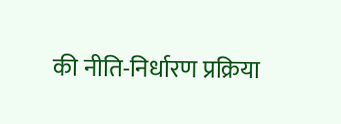की नीति-निर्धारण प्रक्रिया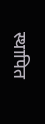स्थापित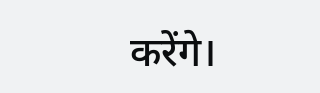करेंगे।